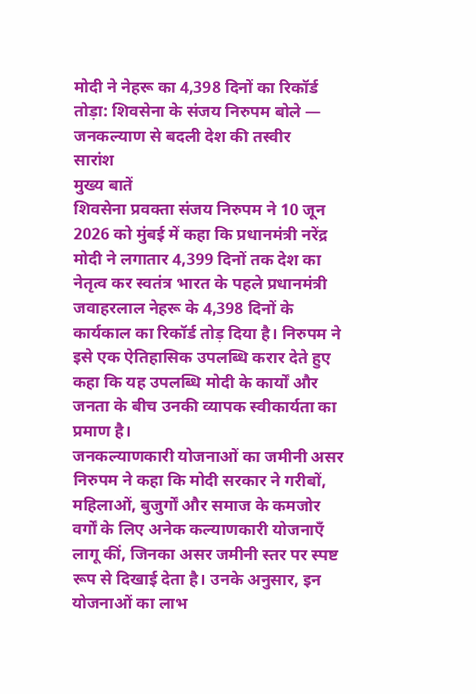मोदी ने नेहरू का 4,398 दिनों का रिकॉर्ड तोड़ा: शिवसेना के संजय निरुपम बोले — जनकल्याण से बदली देश की तस्वीर
सारांश
मुख्य बातें
शिवसेना प्रवक्ता संजय निरुपम ने 10 जून 2026 को मुंबई में कहा कि प्रधानमंत्री नरेंद्र मोदी ने लगातार 4,399 दिनों तक देश का नेतृत्व कर स्वतंत्र भारत के पहले प्रधानमंत्री जवाहरलाल नेहरू के 4,398 दिनों के कार्यकाल का रिकॉर्ड तोड़ दिया है। निरुपम ने इसे एक ऐतिहासिक उपलब्धि करार देते हुए कहा कि यह उपलब्धि मोदी के कार्यों और जनता के बीच उनकी व्यापक स्वीकार्यता का प्रमाण है।
जनकल्याणकारी योजनाओं का जमीनी असर
निरुपम ने कहा कि मोदी सरकार ने गरीबों, महिलाओं, बुजुर्गों और समाज के कमजोर वर्गों के लिए अनेक कल्याणकारी योजनाएँ लागू कीं, जिनका असर जमीनी स्तर पर स्पष्ट रूप से दिखाई देता है। उनके अनुसार, इन योजनाओं का लाभ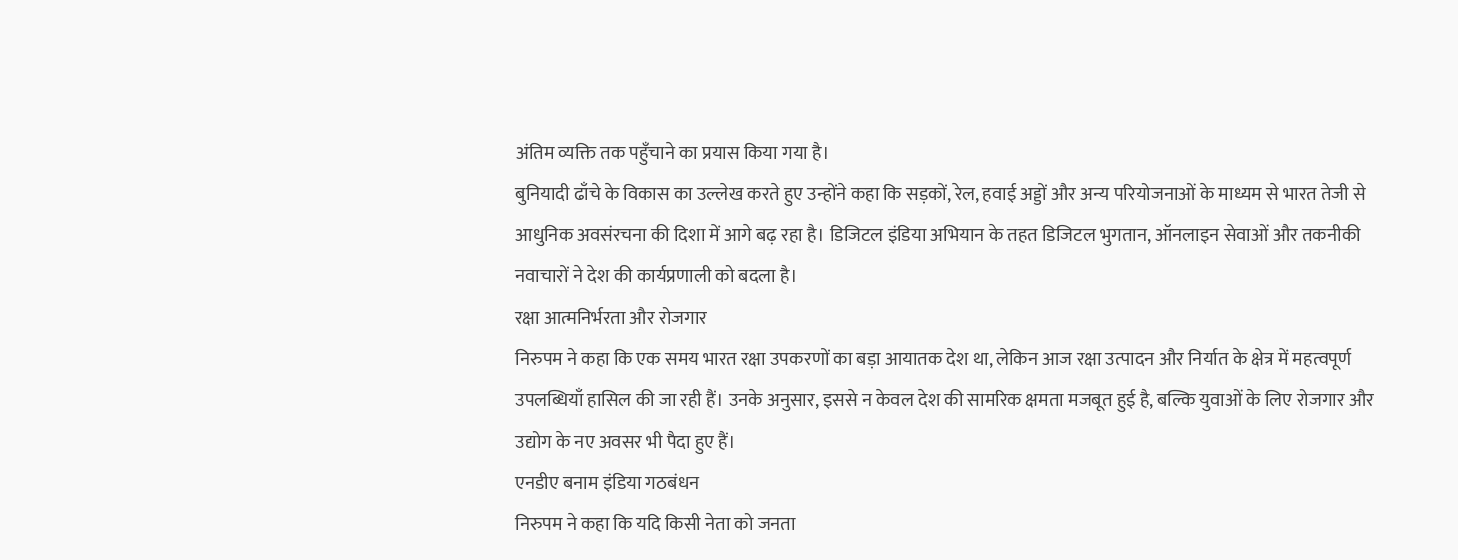अंतिम व्यक्ति तक पहुँचाने का प्रयास किया गया है।
बुनियादी ढाँचे के विकास का उल्लेख करते हुए उन्होंने कहा कि सड़कों, रेल, हवाई अड्डों और अन्य परियोजनाओं के माध्यम से भारत तेजी से आधुनिक अवसंरचना की दिशा में आगे बढ़ रहा है। डिजिटल इंडिया अभियान के तहत डिजिटल भुगतान, ऑनलाइन सेवाओं और तकनीकी नवाचारों ने देश की कार्यप्रणाली को बदला है।
रक्षा आत्मनिर्भरता और रोजगार
निरुपम ने कहा कि एक समय भारत रक्षा उपकरणों का बड़ा आयातक देश था, लेकिन आज रक्षा उत्पादन और निर्यात के क्षेत्र में महत्वपूर्ण उपलब्धियाँ हासिल की जा रही हैं। उनके अनुसार, इससे न केवल देश की सामरिक क्षमता मजबूत हुई है, बल्कि युवाओं के लिए रोजगार और उद्योग के नए अवसर भी पैदा हुए हैं।
एनडीए बनाम इंडिया गठबंधन
निरुपम ने कहा कि यदि किसी नेता को जनता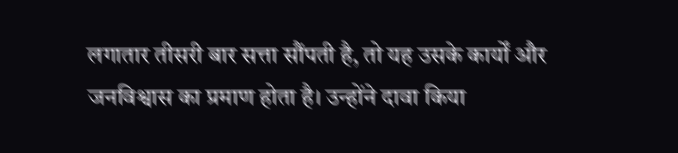लगातार तीसरी बार सत्ता सौंपती है, तो यह उसके कार्यों और जनविश्वास का प्रमाण होता है। उन्होंने दावा किया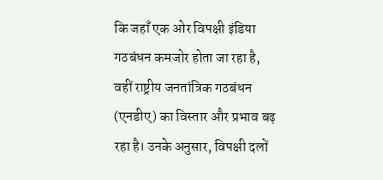कि जहाँ एक ओर विपक्षी इंडिया गठबंधन कमजोर होता जा रहा है, वहीं राष्ट्रीय जनतांत्रिक गठबंधन (एनडीए) का विस्तार और प्रभाव बढ़ रहा है। उनके अनुसार, विपक्षी दलों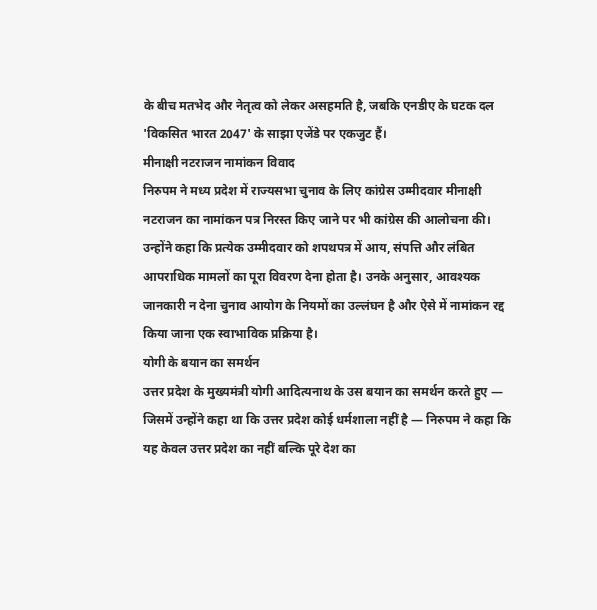के बीच मतभेद और नेतृत्व को लेकर असहमति है, जबकि एनडीए के घटक दल 'विकसित भारत 2047' के साझा एजेंडे पर एकजुट हैं।
मीनाक्षी नटराजन नामांकन विवाद
निरुपम ने मध्य प्रदेश में राज्यसभा चुनाव के लिए कांग्रेस उम्मीदवार मीनाक्षी नटराजन का नामांकन पत्र निरस्त किए जाने पर भी कांग्रेस की आलोचना की। उन्होंने कहा कि प्रत्येक उम्मीदवार को शपथपत्र में आय, संपत्ति और लंबित आपराधिक मामलों का पूरा विवरण देना होता है। उनके अनुसार, आवश्यक जानकारी न देना चुनाव आयोग के नियमों का उल्लंघन है और ऐसे में नामांकन रद्द किया जाना एक स्वाभाविक प्रक्रिया है।
योगी के बयान का समर्थन
उत्तर प्रदेश के मुख्यमंत्री योगी आदित्यनाथ के उस बयान का समर्थन करते हुए — जिसमें उन्होंने कहा था कि उत्तर प्रदेश कोई धर्मशाला नहीं है — निरुपम ने कहा कि यह केवल उत्तर प्रदेश का नहीं बल्कि पूरे देश का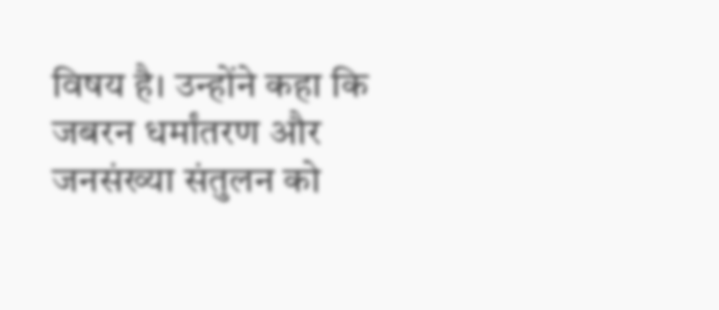विषय है। उन्होंने कहा कि जबरन धर्मांतरण और जनसंख्या संतुलन को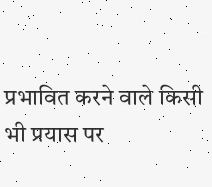प्रभावित करने वाले किसी भी प्रयास पर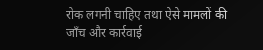रोक लगनी चाहिए तथा ऐसे मामलों की जाँच और कार्रवाई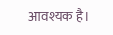आवश्यक है।